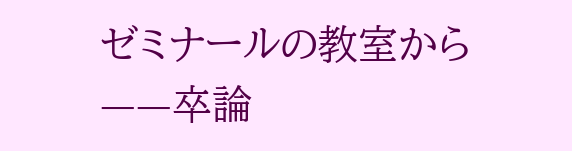ゼミナールの教室から——卒論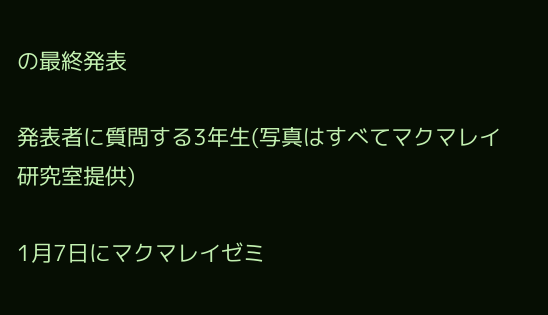の最終発表

発表者に質問する3年生(写真はすべてマクマレイ研究室提供)

1月7日にマクマレイゼミ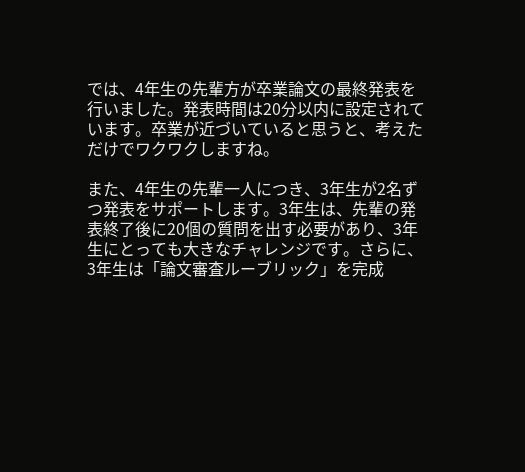では、4年生の先輩方が卒業論文の最終発表を行いました。発表時間は20分以内に設定されています。卒業が近づいていると思うと、考えただけでワクワクしますね。

また、4年生の先輩一人につき、3年生が2名ずつ発表をサポートします。3年生は、先輩の発表終了後に20個の質問を出す必要があり、3年生にとっても大きなチャレンジです。さらに、3年生は「論文審査ルーブリック」を完成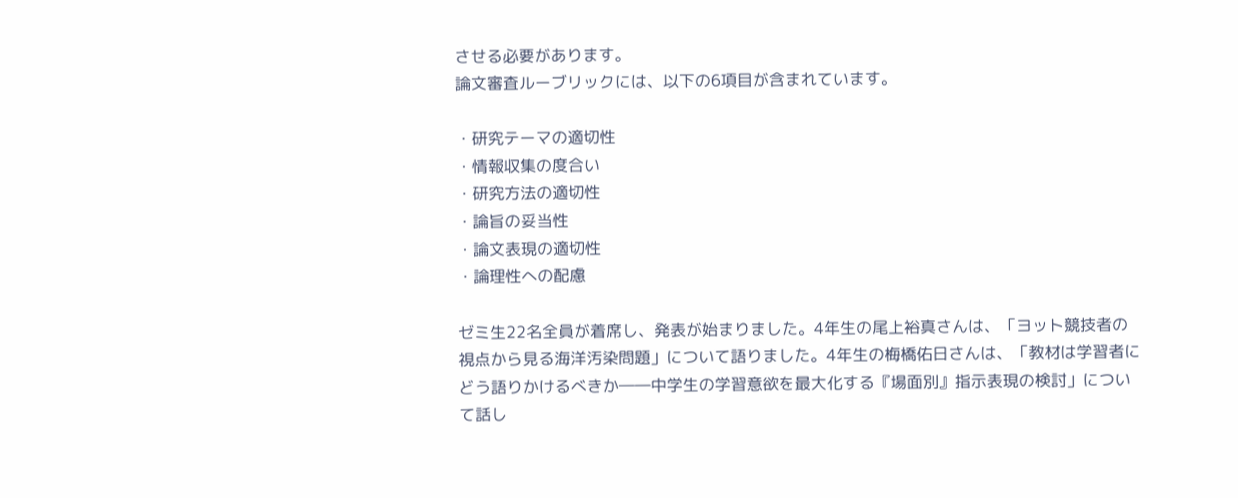させる必要があります。
論文審査ルーブリックには、以下の6項目が含まれています。

・研究テーマの適切性
・情報収集の度合い
・研究方法の適切性
・論旨の妥当性
・論文表現の適切性
・論理性への配慮

ゼミ生22名全員が着席し、発表が始まりました。4年生の尾上裕真さんは、「ヨット競技者の視点から見る海洋汚染問題」について語りました。4年生の梅橋佑日さんは、「教材は学習者にどう語りかけるべきか――中学生の学習意欲を最大化する『場面別』指示表現の検討」について話し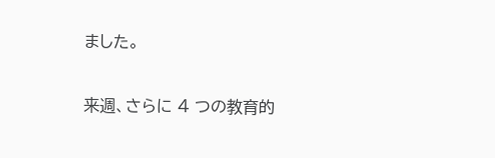ました。

来週、さらに 4 つの教育的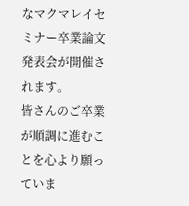なマクマレイセミナー卒業論文発表会が開催されます。
皆さんのご卒業が順調に進むことを心より願っていま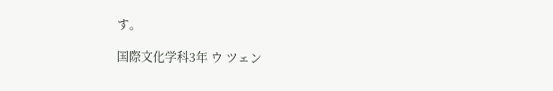す。

国際文化学科3年 ウ ツェン